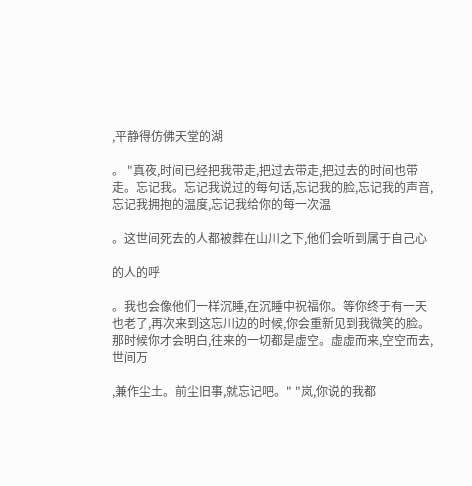,平静得仿佛天堂的湖

。 "真夜,时间已经把我带走,把过去带走,把过去的时间也带走。忘记我。忘记我说过的每句话,忘记我的脸,忘记我的声音,忘记我拥抱的温度,忘记我给你的每一次温

。这世间死去的人都被葬在山川之下,他们会听到属于自己心

的人的呼

。我也会像他们一样沉睡,在沉睡中祝福你。等你终于有一天也老了,再次来到这忘川边的时候,你会重新见到我微笑的脸。那时候你才会明白,往来的一切都是虚空。虚虚而来,空空而去,世间万

,兼作尘土。前尘旧事,就忘记吧。" "岚,你说的我都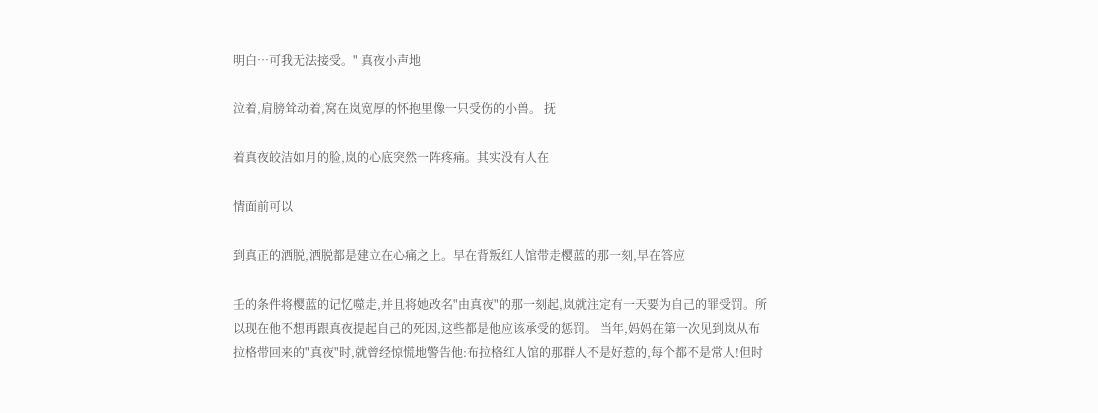明白…可我无法接受。" 真夜小声地

泣着,肩膀耸动着,窝在岚宽厚的怀抱里像一只受伤的小兽。 抚

着真夜皎洁如月的脸,岚的心底突然一阵疼痛。其实没有人在

情面前可以

到真正的洒脱,洒脱都是建立在心痛之上。早在背叛红人馆带走樱蓝的那一刻,早在答应

壬的条件将樱蓝的记忆噬走,并且将她改名"由真夜"的那一刻起,岚就注定有一天要为自己的罪受罚。所以现在他不想再跟真夜提起自己的死因,这些都是他应该承受的惩罚。 当年,妈妈在第一次见到岚从布拉格带回来的"真夜"时,就曾经惊慌地警告他:布拉格红人馆的那群人不是好惹的,每个都不是常人!但时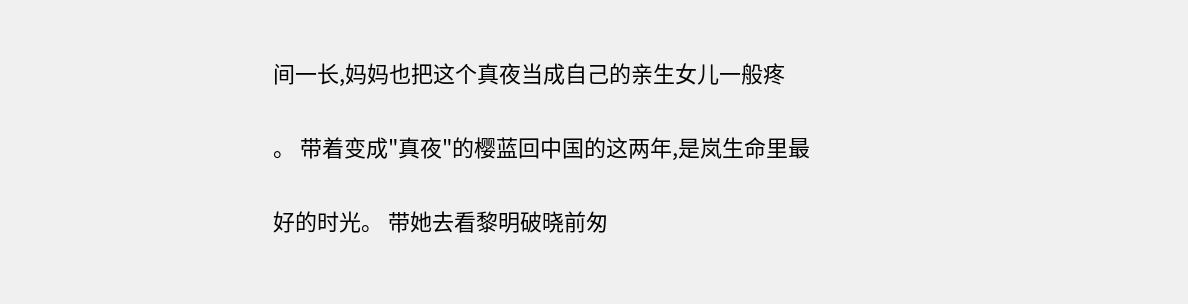间一长,妈妈也把这个真夜当成自己的亲生女儿一般疼

。 带着变成"真夜"的樱蓝回中国的这两年,是岚生命里最

好的时光。 带她去看黎明破晓前匆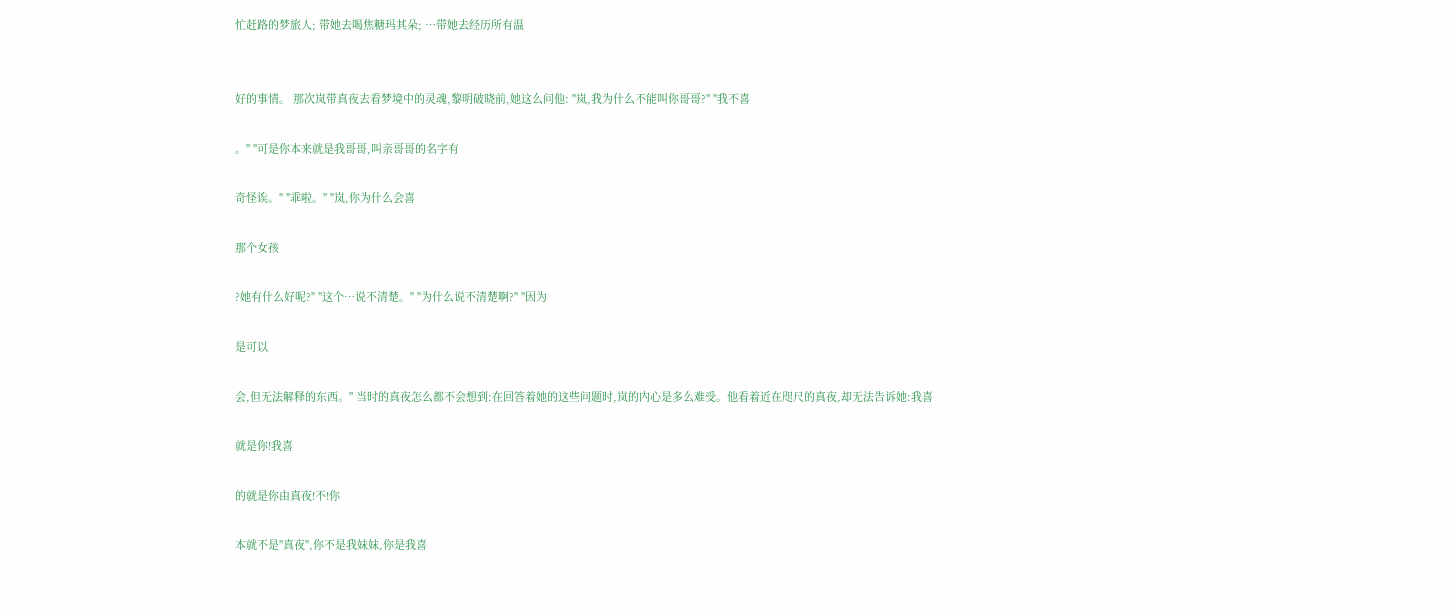忙赶路的梦旅人; 带她去喝焦糖玛其朵; …带她去经历所有温


好的事情。 那次岚带真夜去看梦境中的灵魂,黎明破晓前,她这么问他: "岚,我为什么不能叫你哥哥?" "我不喜

。" "可是你本来就是我哥哥,叫亲哥哥的名字有

奇怪诶。" "乖啦。" "岚,你为什么会喜

那个女孩

?她有什么好呢?" "这个…说不清楚。" "为什么说不清楚啊?" "因为

是可以

会,但无法解释的东西。" 当时的真夜怎么都不会想到:在回答着她的这些问题时,岚的内心是多么难受。他看着近在咫尺的真夜,却无法告诉她:我喜

就是你!我喜

的就是你由真夜!不!你

本就不是"真夜",你不是我妹妹,你是我喜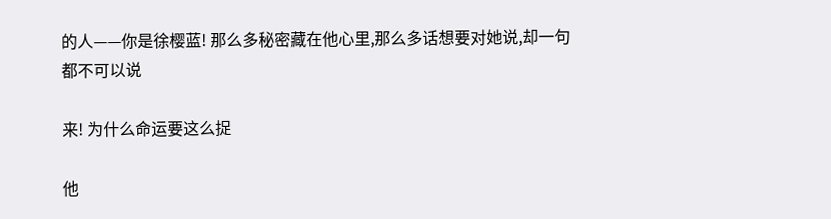的人——你是徐樱蓝! 那么多秘密藏在他心里,那么多话想要对她说,却一句都不可以说

来! 为什么命运要这么捉

他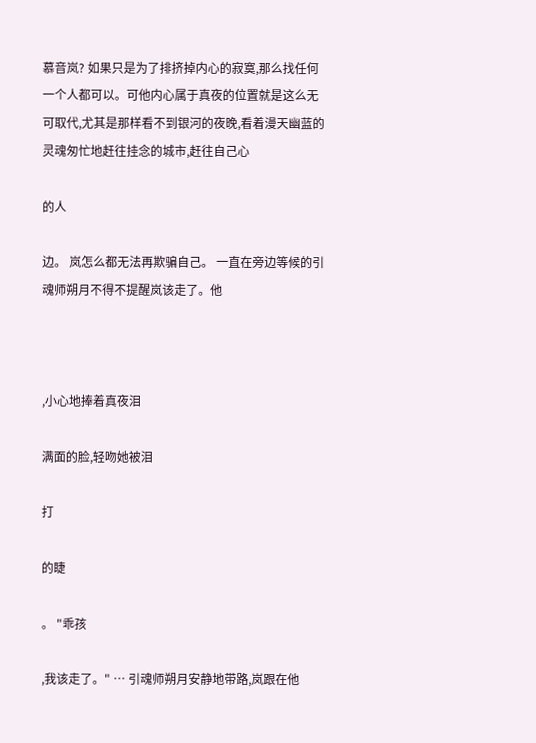慕音岚? 如果只是为了排挤掉内心的寂寞,那么找任何一个人都可以。可他内心属于真夜的位置就是这么无可取代,尤其是那样看不到银河的夜晚,看着漫天幽蓝的灵魂匆忙地赶往挂念的城市,赶往自己心

的人

边。 岚怎么都无法再欺骗自己。 一直在旁边等候的引魂师朔月不得不提醒岚该走了。他



,小心地捧着真夜泪

满面的脸,轻吻她被泪

打

的睫

。 "乖孩

,我该走了。" … 引魂师朔月安静地带路,岚跟在他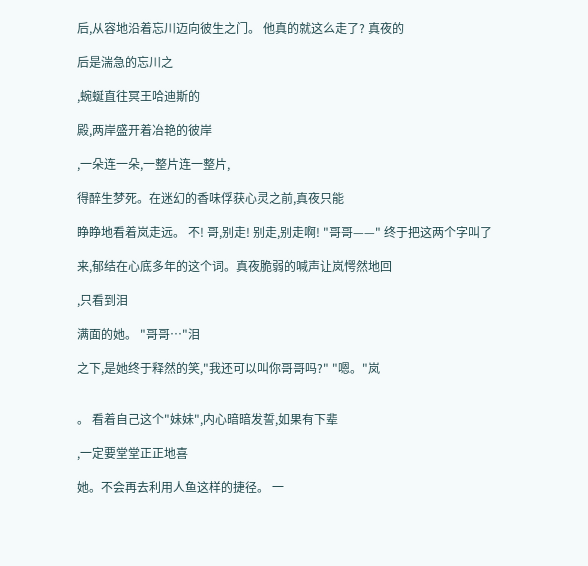后,从容地沿着忘川迈向彼生之门。 他真的就这么走了? 真夜的

后是湍急的忘川之

,蜿蜒直往冥王哈迪斯的

殿,两岸盛开着冶艳的彼岸

,一朵连一朵,一整片连一整片,

得醉生梦死。在迷幻的香味俘获心灵之前,真夜只能

睁睁地看着岚走远。 不! 哥,别走! 别走,别走啊! "哥哥——" 终于把这两个字叫了

来,郁结在心底多年的这个词。真夜脆弱的喊声让岚愕然地回

,只看到泪

满面的她。 "哥哥…"泪

之下,是她终于释然的笑,"我还可以叫你哥哥吗?" "嗯。"岚


。 看着自己这个"妹妹",内心暗暗发誓,如果有下辈

,一定要堂堂正正地喜

她。不会再去利用人鱼这样的捷径。 一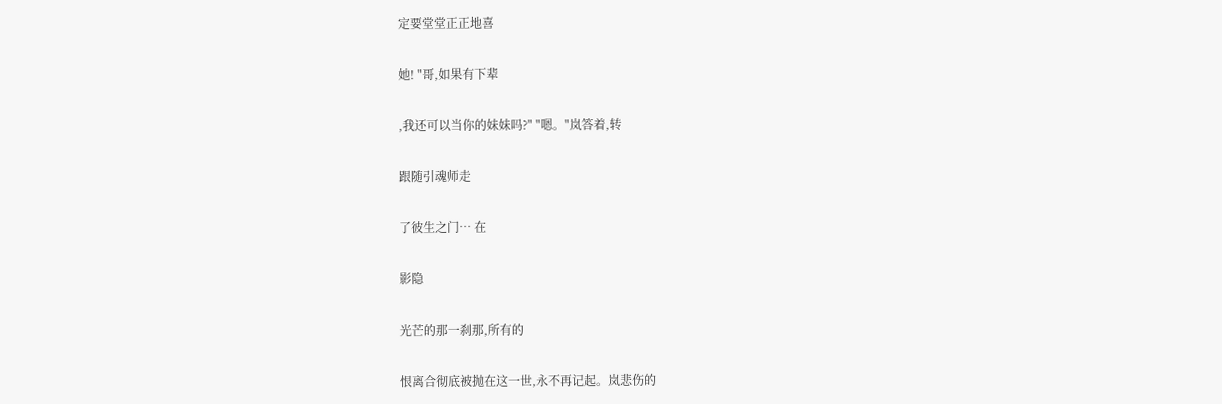定要堂堂正正地喜

她! "哥,如果有下辈

,我还可以当你的妹妹吗?" "嗯。"岚答着,转

跟随引魂师走

了彼生之门… 在

影隐

光芒的那一刹那,所有的

恨离合彻底被抛在这一世,永不再记起。岚悲伤的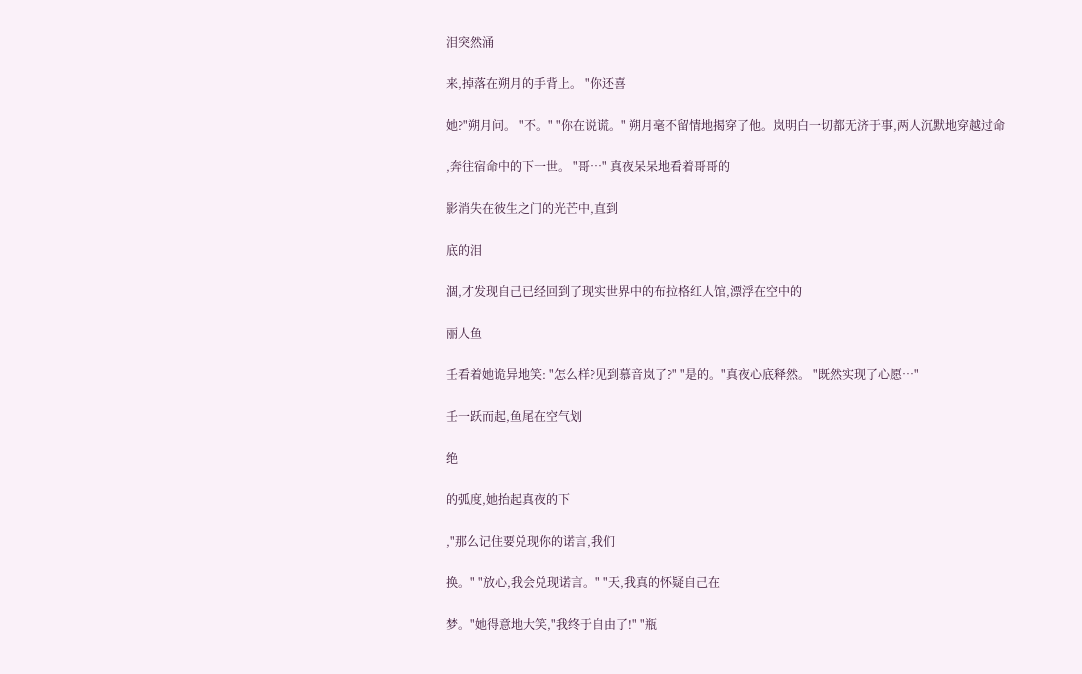泪突然涌

来,掉落在朔月的手背上。 "你还喜

她?"朔月问。 "不。" "你在说谎。" 朔月毫不留情地揭穿了他。岚明白一切都无济于事,两人沉默地穿越过命

,奔往宿命中的下一世。 "哥…" 真夜呆呆地看着哥哥的

影消失在彼生之门的光芒中,直到

底的泪

涸,才发现自己已经回到了现实世界中的布拉格红人馆,漂浮在空中的

丽人鱼

壬看着她诡异地笑: "怎么样?见到慕音岚了?" "是的。"真夜心底释然。 "既然实现了心愿…"

壬一跃而起,鱼尾在空气划

绝

的弧度,她抬起真夜的下

,"那么记住要兑现你的诺言,我们

换。" "放心,我会兑现诺言。" "天,我真的怀疑自己在

梦。"她得意地大笑,"我终于自由了!" "瓶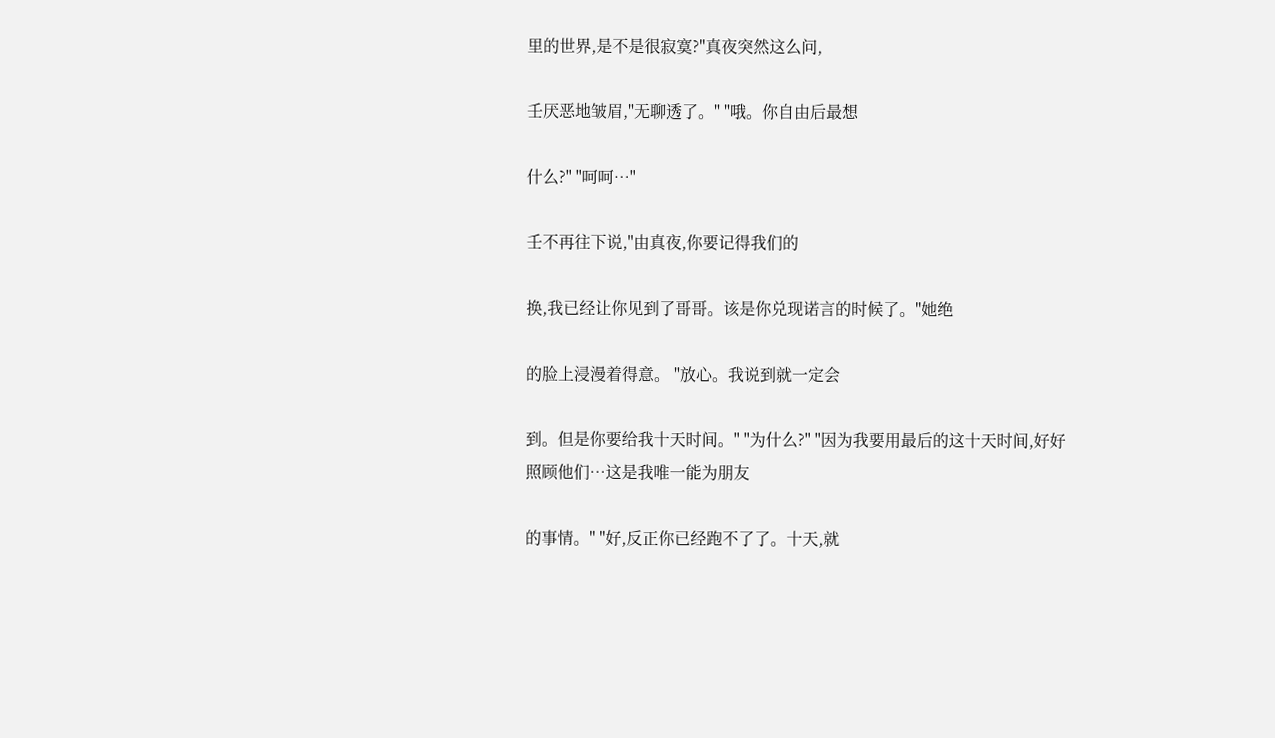里的世界,是不是很寂寞?"真夜突然这么问,

壬厌恶地皱眉,"无聊透了。" "哦。你自由后最想

什么?" "呵呵…"

壬不再往下说,"由真夜,你要记得我们的

换,我已经让你见到了哥哥。该是你兑现诺言的时候了。"她绝

的脸上浸漫着得意。 "放心。我说到就一定会

到。但是你要给我十天时间。" "为什么?" "因为我要用最后的这十天时间,好好照顾他们…这是我唯一能为朋友

的事情。" "好,反正你已经跑不了了。十天,就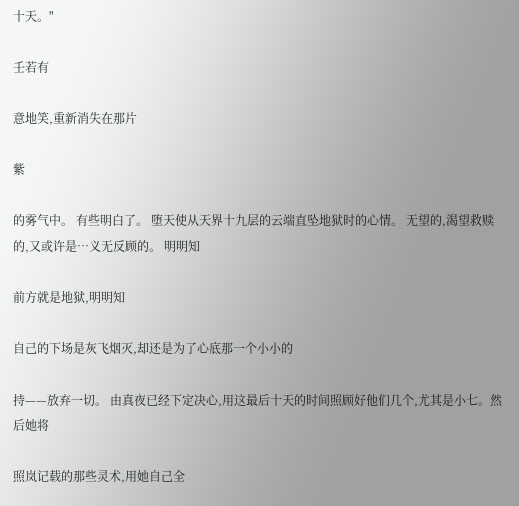十天。"

壬若有

意地笑,重新消失在那片

紫

的雾气中。 有些明白了。 堕天使从天界十九层的云端直坠地狱时的心情。 无望的,渴望救赎的,又或许是…义无反顾的。 明明知

前方就是地狱,明明知

自己的下场是灰飞烟灭,却还是为了心底那一个小小的

持——放弃一切。 由真夜已经下定决心,用这最后十天的时间照顾好他们几个,尤其是小七。然后她将

照岚记载的那些灵术,用她自己全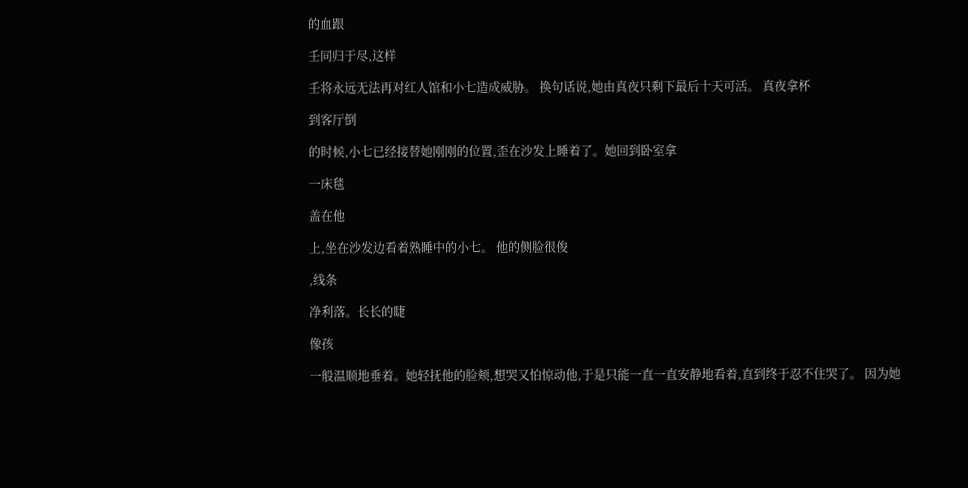的血跟

壬同归于尽,这样

壬将永远无法再对红人馆和小七造成威胁。 换句话说,她由真夜只剩下最后十天可活。 真夜拿杯

到客厅倒

的时候,小七已经接替她刚刚的位置,歪在沙发上睡着了。她回到卧室拿

一床毯

盖在他

上,坐在沙发边看着熟睡中的小七。 他的侧脸很俊

,线条

净利落。长长的睫

像孩

一般温顺地垂着。她轻抚他的脸颊,想哭又怕惊动他,于是只能一直一直安静地看着,直到终于忍不住哭了。 因为她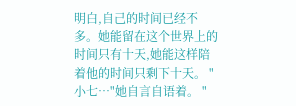明白,自己的时间已经不多。她能留在这个世界上的时间只有十天,她能这样陪着他的时间只剩下十天。 "小七…"她自言自语着。 "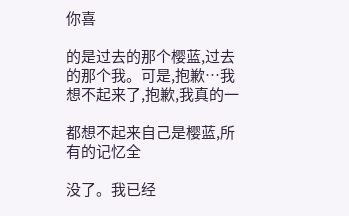你喜

的是过去的那个樱蓝,过去的那个我。可是,抱歉…我想不起来了,抱歉,我真的一

都想不起来自己是樱蓝,所有的记忆全

没了。我已经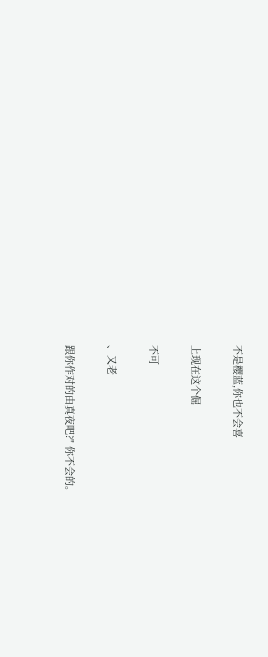不是樱蓝,你也不会喜

上现在这个倔

不可

、又老

跟你作对的由真夜吧?" 你不会的。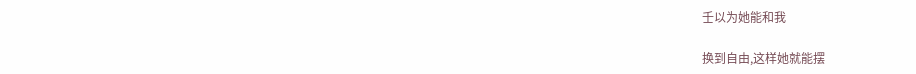壬以为她能和我

换到自由,这样她就能摆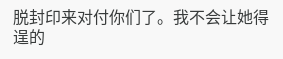脱封印来对付你们了。我不会让她得逞的